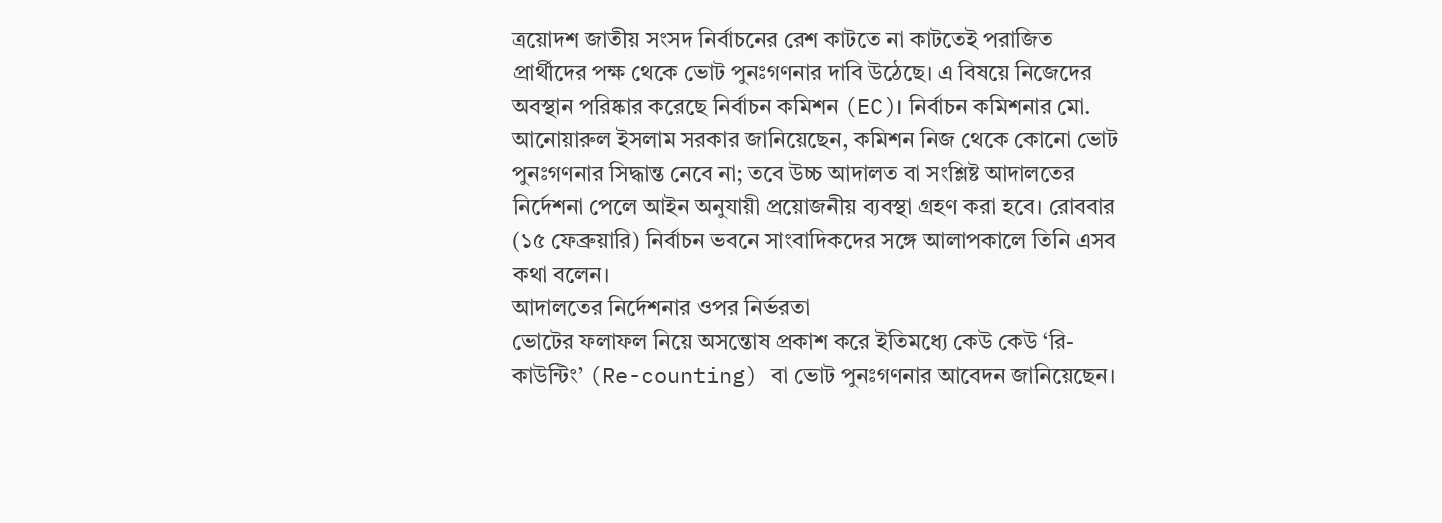ত্রয়োদশ জাতীয় সংসদ নির্বাচনের রেশ কাটতে না কাটতেই পরাজিত প্রার্থীদের পক্ষ থেকে ভোট পুনঃগণনার দাবি উঠেছে। এ বিষয়ে নিজেদের অবস্থান পরিষ্কার করেছে নির্বাচন কমিশন (EC)। নির্বাচন কমিশনার মো. আনোয়ারুল ইসলাম সরকার জানিয়েছেন, কমিশন নিজ থেকে কোনো ভোট পুনঃগণনার সিদ্ধান্ত নেবে না; তবে উচ্চ আদালত বা সংশ্লিষ্ট আদালতের নির্দেশনা পেলে আইন অনুযায়ী প্রয়োজনীয় ব্যবস্থা গ্রহণ করা হবে। রোববার (১৫ ফেব্রুয়ারি) নির্বাচন ভবনে সাংবাদিকদের সঙ্গে আলাপকালে তিনি এসব কথা বলেন।
আদালতের নির্দেশনার ওপর নির্ভরতা
ভোটের ফলাফল নিয়ে অসন্তোষ প্রকাশ করে ইতিমধ্যে কেউ কেউ ‘রি-কাউন্টিং’ (Re-counting) বা ভোট পুনঃগণনার আবেদন জানিয়েছেন।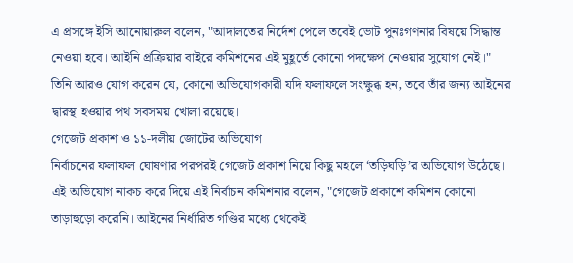এ প্রসঙ্গে ইসি আনোয়ারুল বলেন, "আদালতের নির্দেশ পেলে তবেই ভোট পুনঃগণনার বিষয়ে সিদ্ধান্ত নেওয়া হবে। আইনি প্রক্রিয়ার বাইরে কমিশনের এই মুহূর্তে কোনো পদক্ষেপ নেওয়ার সুযোগ নেই।" তিনি আরও যোগ করেন যে, কোনো অভিযোগকারী যদি ফলাফলে সংক্ষুব্ধ হন, তবে তাঁর জন্য আইনের দ্বারস্থ হওয়ার পথ সবসময় খোলা রয়েছে।
গেজেট প্রকাশ ও ১১-দলীয় জোটের অভিযোগ
নির্বাচনের ফলাফল ঘোষণার পরপরই গেজেট প্রকাশ নিয়ে কিছু মহলে ‘তড়িঘড়ি’র অভিযোগ উঠেছে। এই অভিযোগ নাকচ করে দিয়ে এই নির্বাচন কমিশনার বলেন, "গেজেট প্রকাশে কমিশন কোনো তাড়াহুড়ো করেনি। আইনের নির্ধারিত গণ্ডির মধ্যে থেকেই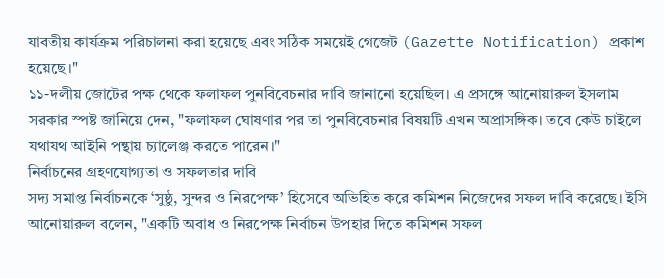যাবতীয় কার্যক্রম পরিচালনা করা হয়েছে এবং সঠিক সময়েই গেজেট (Gazette Notification) প্রকাশ হয়েছে।"
১১-দলীয় জোটের পক্ষ থেকে ফলাফল পুনবিবেচনার দাবি জানানো হয়েছিল। এ প্রসঙ্গে আনোয়ারুল ইসলাম সরকার স্পষ্ট জানিয়ে দেন, "ফলাফল ঘোষণার পর তা পুনবিবেচনার বিষয়টি এখন অপ্রাসঙ্গিক। তবে কেউ চাইলে যথাযথ আইনি পন্থায় চ্যালেঞ্জ করতে পারেন।"
নির্বাচনের গ্রহণযোগ্যতা ও সফলতার দাবি
সদ্য সমাপ্ত নির্বাচনকে ‘সুষ্ঠু, সুন্দর ও নিরপেক্ষ’ হিসেবে অভিহিত করে কমিশন নিজেদের সফল দাবি করেছে। ইসি আনোয়ারুল বলেন, "একটি অবাধ ও নিরপেক্ষ নির্বাচন উপহার দিতে কমিশন সফল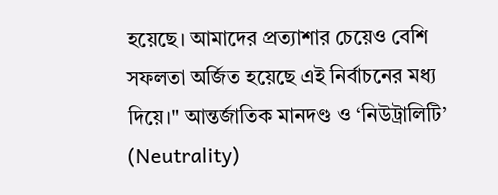হয়েছে। আমাদের প্রত্যাশার চেয়েও বেশি সফলতা অর্জিত হয়েছে এই নির্বাচনের মধ্য দিয়ে।" আন্তর্জাতিক মানদণ্ড ও ‘নিউট্রালিটি’ (Neutrality)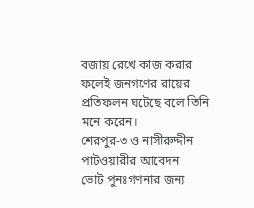বজায় রেখে কাজ করার ফলেই জনগণের রায়ের প্রতিফলন ঘটেছে বলে তিনি মনে করেন।
শেরপুর-৩ ও নাসীরুদ্দীন পাটওয়ারীর আবেদন
ভোট পুনঃগণনার জন্য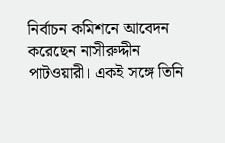নির্বাচন কমিশনে আবেদন করেছেন নাসীরুদ্দীন পাটওয়ারী। একই সঙ্গে তিনি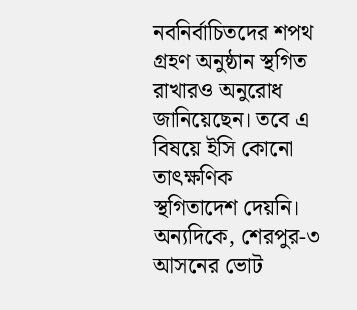নবনির্বাচিতদের শপথ গ্রহণ অনুষ্ঠান স্থগিত রাখারও অনুরোধ জানিয়েছেন। তবে এ বিষয়ে ইসি কোনো তাৎক্ষণিক স্থগিতাদেশ দেয়নি। অন্যদিকে, শেরপুর-৩ আসনের ভোট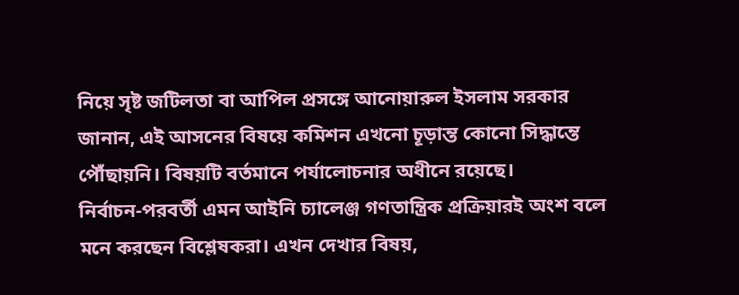নিয়ে সৃষ্ট জটিলতা বা আপিল প্রসঙ্গে আনোয়ারুল ইসলাম সরকার জানান, এই আসনের বিষয়ে কমিশন এখনো চূড়ান্ত কোনো সিদ্ধান্তে পৌঁছায়নি। বিষয়টি বর্তমানে পর্যালোচনার অধীনে রয়েছে।
নির্বাচন-পরবর্তী এমন আইনি চ্যালেঞ্জ গণতান্ত্রিক প্রক্রিয়ারই অংশ বলে মনে করছেন বিশ্লেষকরা। এখন দেখার বিষয়,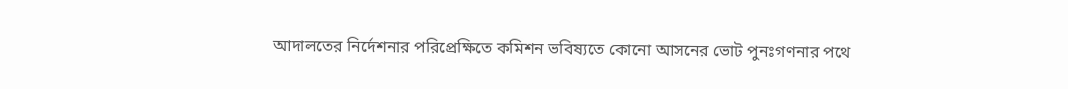আদালতের নির্দেশনার পরিপ্রেক্ষিতে কমিশন ভবিষ্যতে কোনো আসনের ভোট পুনঃগণনার পথে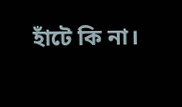হাঁটে কি না।